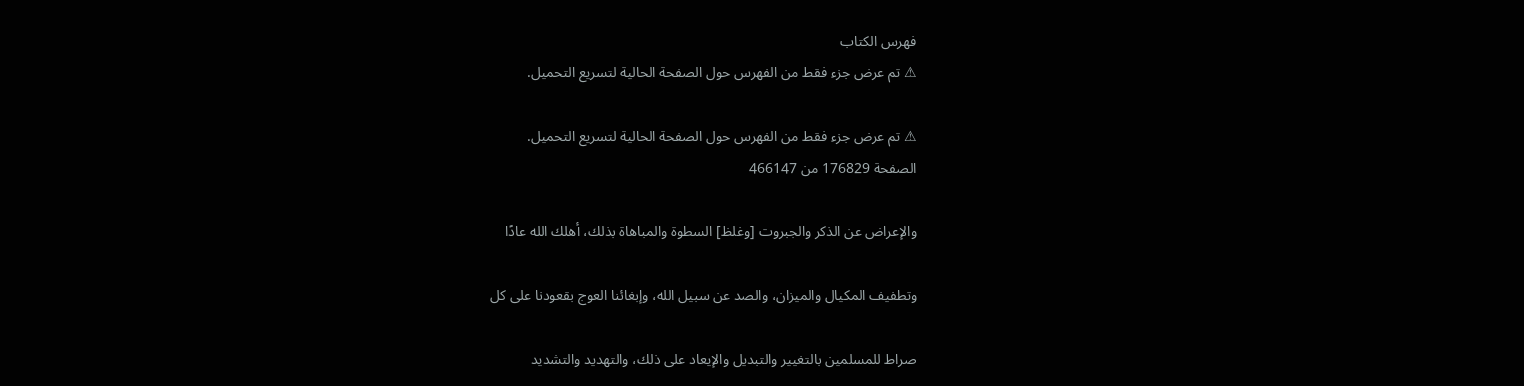فهرس الكتاب
⚠ تم عرض جزء فقط من الفهرس حول الصفحة الحالية لتسريع التحميل.

⚠ تم عرض جزء فقط من الفهرس حول الصفحة الحالية لتسريع التحميل.
الصفحة 176829 من 466147

والإعراض عن الذكر والجبروت [وغلظ] السطوة والمباهاة بذلك، أهلك الله عادًا

وتطفيف المكيال والميزان، والصد عن سبيل الله، وإبغائنا العوج بقعودنا على كل

صراط للمسلمين بالتغيير والتبديل والإيعاد على ذلك، والتهديد والتشديد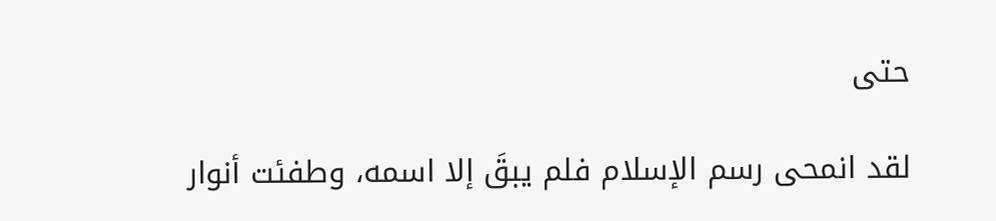حتى

لقد انمحى رسم الإسلام فلم يبقَ إلا اسمه، وطفئت أنوار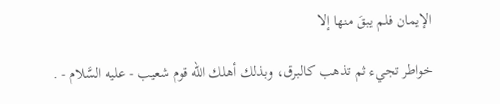الإيمان فلم يبقَ منها إلا

خواطر تجيء ثم تذهب كالبرق، وبذلك أهلك الله قوم شعيب - عليه السَّلام - .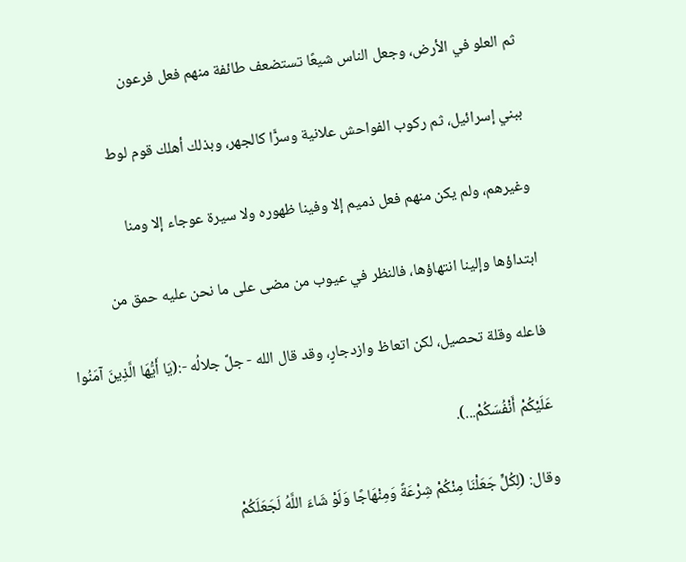ثم العلو في الأرض، وجعل الناس شيعًا تستضعف طائفة منهم فعل فرعون

ببني إسرائيل، ثم ركوب الفواحش علانية وسرًّا كالجهر، وبذلك أهلك قوم لوط

وغيرهم، ولم يكن منهم فعل ذميم إلا وفينا ظهوره ولا سيرة عوجاء إلا ومنا

ابتداؤها وإلينا انتهاؤها، فالنظر في عيوب من مضى على ما نحن عليه حمق من

فاعله وقلة تحصيل، لكن اتعاظ وازدجارٍ، وقد قال الله - جلَّ جلالُه -:(يَا أَيُّهَا الَّذِينَ آمَنُوا

عَلَيْكُمْ أَنْفُسَكُمْ...).

وقال: (لِكُلٍّ جَعَلْنَا مِنْكُمْ شِرْعَةً وَمِنْهَاجًا وَلَوْ شَاءَ اللَّهُ لَجَعَلَكُمْ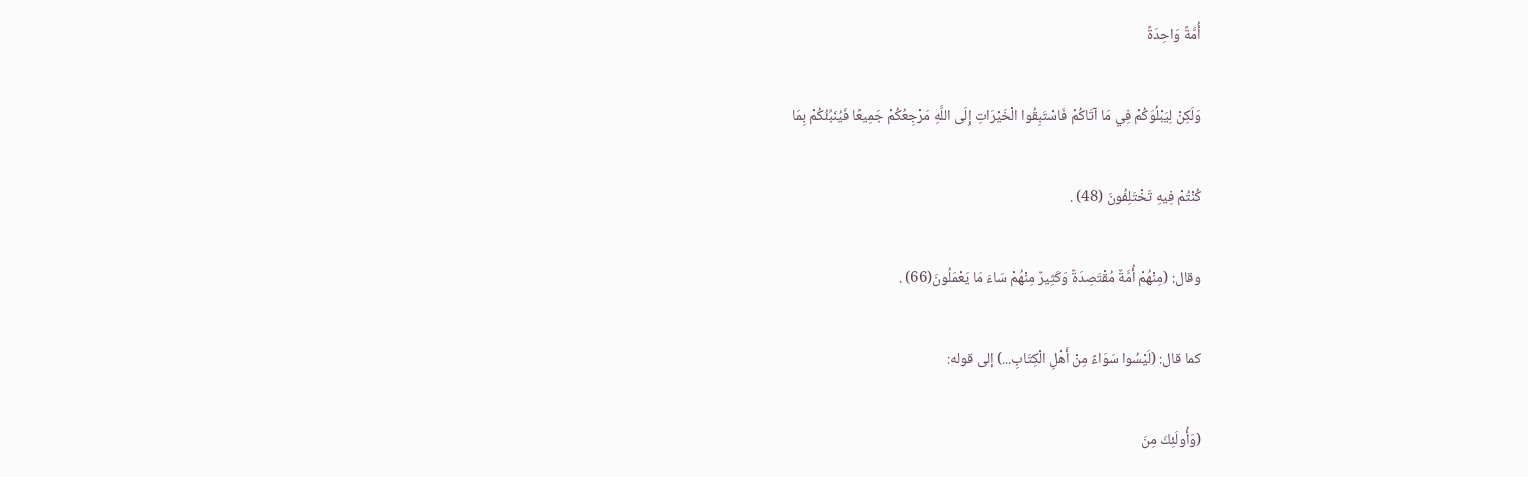أُمَّةً وَاحِدَةً

وَلَكِنْ لِيَبْلُوَكُمْ فِي مَا آتَاكُمْ فَاسْتَبِقُوا الْخَيْرَاتِ إِلَى اللَّهِ مَرْجِعُكُمْ جَمِيعًا فَيُنَبِّئُكُمْ بِمَا

كُنْتُمْ فِيهِ تَخْتَلِفُونَ (48) .

وقال: (مِنْهُمْ أُمَّةٌ مُقْتَصِدَةٌ وَكَثِيرٌ مِنْهُمْ سَاءَ مَا يَعْمَلُونَ(66) .

كما قال: (لَيْسُوا سَوَاءً مِنْ أَهْلِ الْكِتَابِ...) إلى قوله:

(وَأُولَئِكَ مِنَ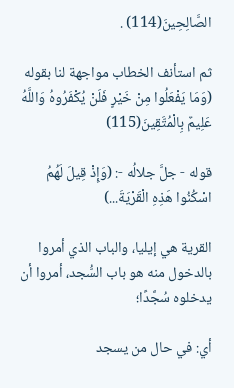الصَّالِحِينَ(114) .

ثم استأنف الخطاب مواجهة لنا بقوله (وَمَا يَفْعَلُوا مِنْ خَيْرٍ فَلَنْ يُكْفَرُوهُ وَاللَّهُ عَلِيمٌ بِالْمُتَّقِينَ(115)

قوله - جلَّ جلالُه -: (وَإِذْ قِيلَ لَهُمُ اسْكُنُوا هَذِهِ الْقَرْيَةَ...)

القرية هي إيليا، والباب الذي أمروا بالدخول منه هو باب السُّجد، أمروا أن يدخلوه سُجَّدًا؛

أي: في حال من يسجد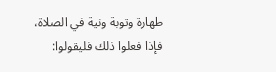طهارة وتوبة ونية في الصلاة، فإذا فعلوا ذلك فليقولوا: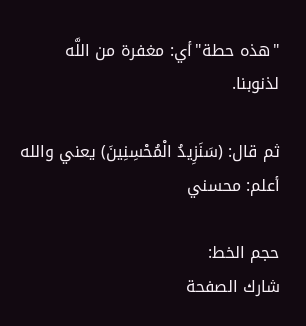"هذه حطة"أي: مغفرة من اللَّه لذنوبنا.

ثم قال: (سَنَزِيدُ الْمُحْسِنِينَ) يعني والله أعلم: محسني

حجم الخط:
شارك الصفحة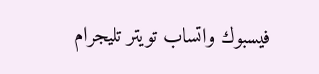فيسبوك واتساب تويتر تليجرام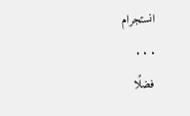انستجرام
. . .
فضلًا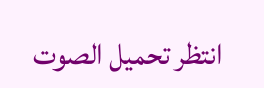انتظر تحميل الصوت